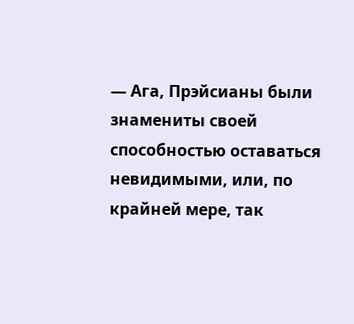— Ага, Прэйсианы были знамениты своей способностью оставаться невидимыми, или, по крайней мере, так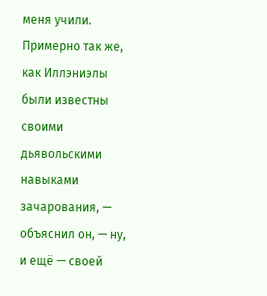меня учили. Примерно так же, как Иллэниэлы были известны своими дьявольскими навыками зачарования, — объяснил он, — ну, и ещё — своей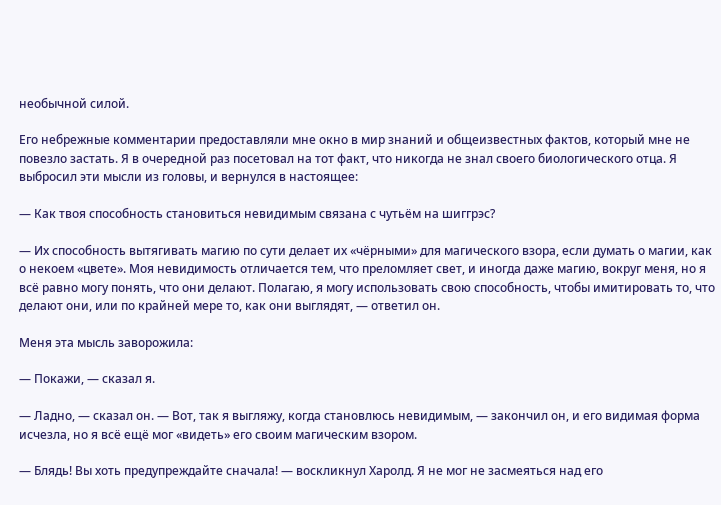необычной силой.

Его небрежные комментарии предоставляли мне окно в мир знаний и общеизвестных фактов, который мне не повезло застать. Я в очередной раз посетовал на тот факт, что никогда не знал своего биологического отца. Я выбросил эти мысли из головы, и вернулся в настоящее:

— Как твоя способность становиться невидимым связана с чутьём на шиггрэс?

— Их способность вытягивать магию по сути делает их «чёрными» для магического взора, если думать о магии, как о некоем «цвете». Моя невидимость отличается тем, что преломляет свет, и иногда даже магию, вокруг меня, но я всё равно могу понять, что они делают. Полагаю, я могу использовать свою способность, чтобы имитировать то, что делают они, или по крайней мере то, как они выглядят, — ответил он.

Меня эта мысль заворожила:

— Покажи, — сказал я.

— Ладно, — сказал он. — Вот, так я выгляжу, когда становлюсь невидимым, — закончил он, и его видимая форма исчезла, но я всё ещё мог «видеть» его своим магическим взором.

— Блядь! Вы хоть предупреждайте сначала! — воскликнул Харолд. Я не мог не засмеяться над его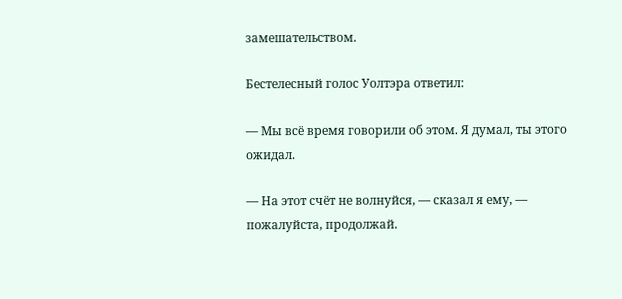замешательством.

Бестелесный голос Уолтэра ответил:

— Мы всё время говорили об этом. Я думал, ты этого ожидал.

— На этот счёт не волнуйся, — сказал я ему, — пожалуйста, продолжай.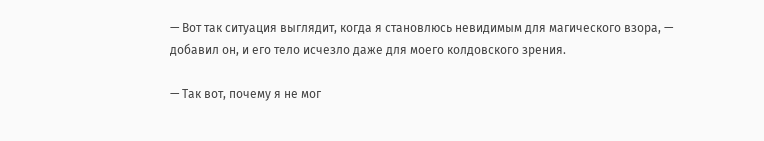— Вот так ситуация выглядит, когда я становлюсь невидимым для магического взора, — добавил он, и его тело исчезло даже для моего колдовского зрения.

— Так вот, почему я не мог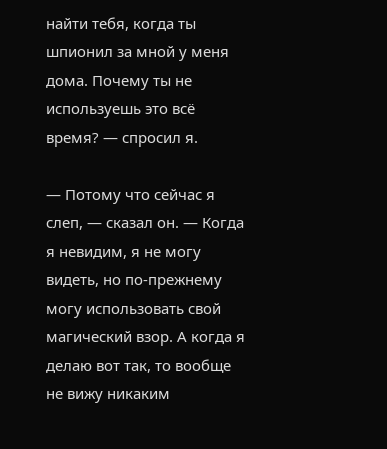найти тебя, когда ты шпионил за мной у меня дома. Почему ты не используешь это всё время? — спросил я.

— Потому что сейчас я слеп, — сказал он. — Когда я невидим, я не могу видеть, но по-прежнему могу использовать свой магический взор. А когда я делаю вот так, то вообще не вижу никаким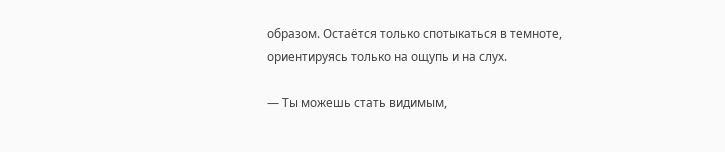образом. Остаётся только спотыкаться в темноте, ориентируясь только на ощупь и на слух.

— Ты можешь стать видимым,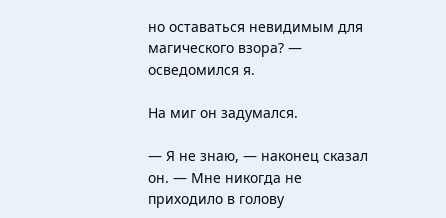но оставаться невидимым для магического взора? — осведомился я.

На миг он задумался.

— Я не знаю, — наконец сказал он. — Мне никогда не приходило в голову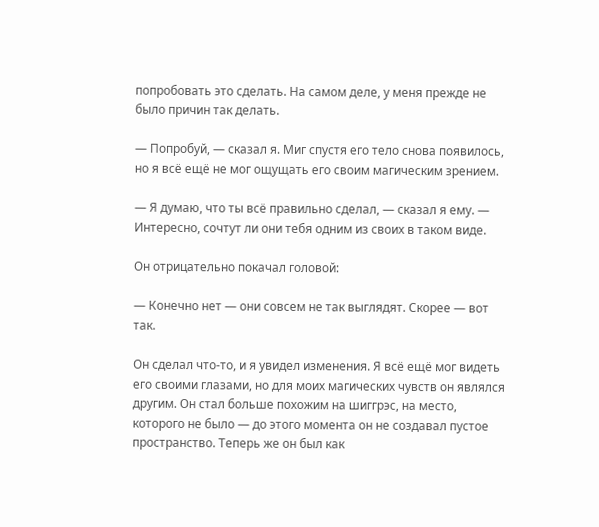попробовать это сделать. На самом деле, у меня прежде не было причин так делать.

— Попробуй, — сказал я. Миг спустя его тело снова появилось, но я всё ещё не мог ощущать его своим магическим зрением.

— Я думаю, что ты всё правильно сделал, — сказал я ему. — Интересно, сочтут ли они тебя одним из своих в таком виде.

Он отрицательно покачал головой:

— Конечно нет — они совсем не так выглядят. Скорее — вот так.

Он сделал что-то, и я увидел изменения. Я всё ещё мог видеть его своими глазами, но для моих магических чувств он являлся другим. Он стал больше похожим на шиггрэс, на место, которого не было — до этого момента он не создавал пустое пространство. Теперь же он был как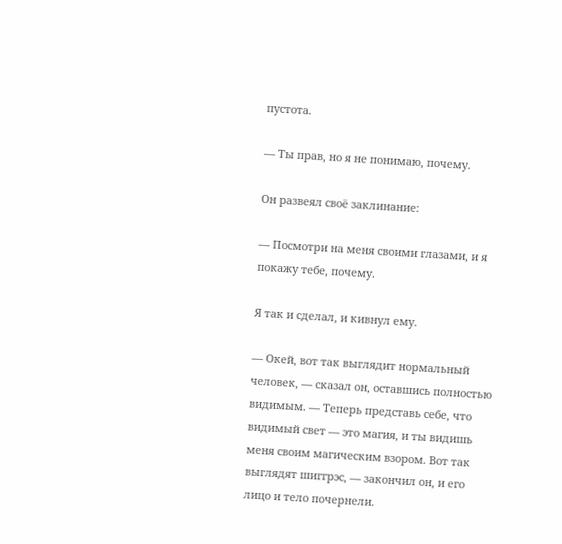пустота.

— Ты прав, но я не понимаю, почему.

Он развеял своё заклинание:

— Посмотри на меня своими глазами, и я покажу тебе, почему.

Я так и сделал, и кивнул ему.

— Окей, вот так выглядит нормальный человек, — сказал он, оставшись полностью видимым. — Теперь представь себе, что видимый свет — это магия, и ты видишь меня своим магическим взором. Вот так выглядят шиггрэс, — закончил он, и его лицо и тело почернели.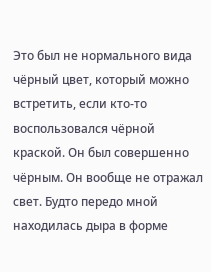Это был не нормального вида чёрный цвет, который можно встретить, если кто-то воспользовался чёрной краской. Он был совершенно чёрным. Он вообще не отражал свет. Будто передо мной находилась дыра в форме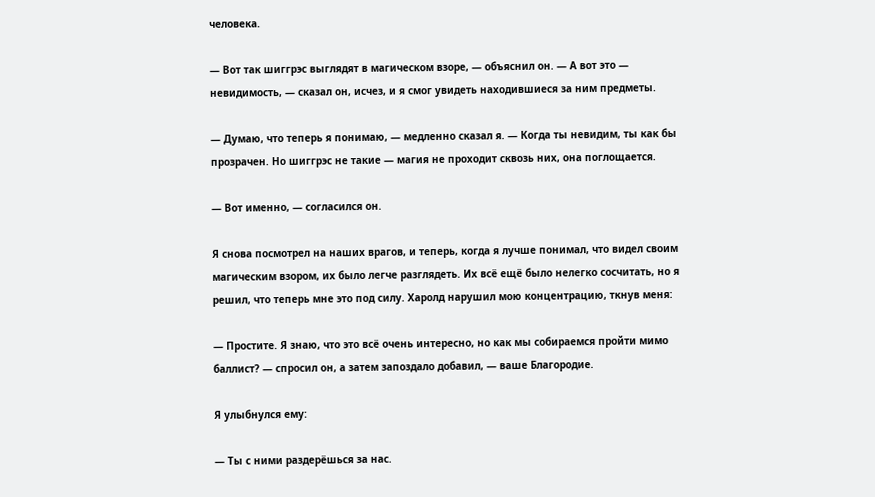человека.

— Вот так шиггрэс выглядят в магическом взоре, — объяснил он. — А вот это — невидимость, — сказал он, исчез, и я смог увидеть находившиеся за ним предметы.

— Думаю, что теперь я понимаю, — медленно сказал я. — Когда ты невидим, ты как бы прозрачен. Но шиггрэс не такие — магия не проходит сквозь них, она поглощается.

— Вот именно, — согласился он.

Я снова посмотрел на наших врагов, и теперь, когда я лучше понимал, что видел своим магическим взором, их было легче разглядеть. Их всё ещё было нелегко сосчитать, но я решил, что теперь мне это под силу. Харолд нарушил мою концентрацию, ткнув меня:

— Простите. Я знаю, что это всё очень интересно, но как мы собираемся пройти мимо баллист? — спросил он, а затем запоздало добавил, — ваше Благородие.

Я улыбнулся ему:

— Ты с ними раздерёшься за нас.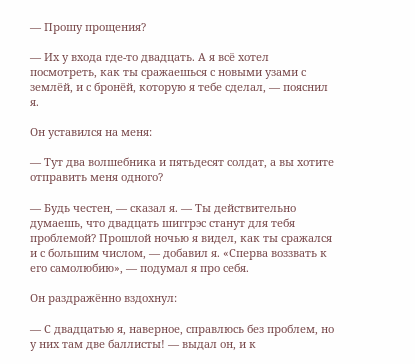— Прошу прощения?

— Их у входа где-то двадцать. А я всё хотел посмотреть, как ты сражаешься с новыми узами с землёй, и с бронёй, которую я тебе сделал, — пояснил я.

Он уставился на меня:

— Тут два волшебника и пятьдесят солдат, а вы хотите отправить меня одного?

— Будь честен, — сказал я. — Ты действительно думаешь, что двадцать шиггрэс станут для тебя проблемой? Прошлой ночью я видел, как ты сражался и с большим числом, — добавил я. «Сперва воззвать к его самолюбию», — подумал я про себя.

Он раздражённо вздохнул:

— С двадцатью я, наверное, справлюсь без проблем, но у них там две баллисты! — выдал он, и к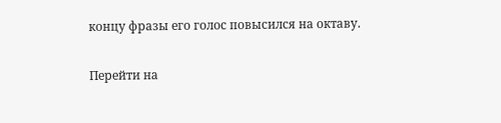концу фразы его голос повысился на октаву.

Перейти на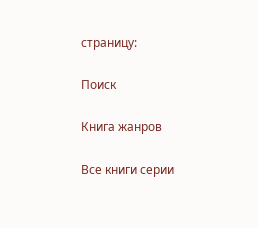страницу:

Поиск

Книга жанров

Все книги серии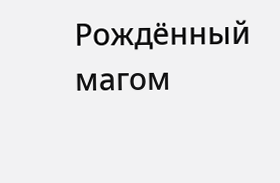Рождённый магом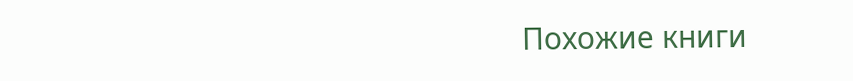Похожие книги